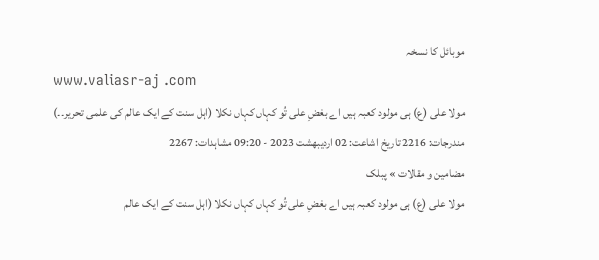موبائل کا نسخہ
www.valiasr-aj .com
مولا علی (ع) ہی مولود کعبہ ہیں اے بغضِ علی تُو کہاں کہاں نکلا (اہل سنت کے ایک عالم کی علمی تحریر۔۔)
مندرجات: 2216 تاریخ اشاعت: 02 ارديبهشت 2023 - 09:20 مشاہدات: 2267
مضامین و مقالات » پبلک
مولا علی (ع) ہی مولود کعبہ ہیں اے بغضِ علی تُو کہاں کہاں نکلا (اہل سنت کے ایک عالم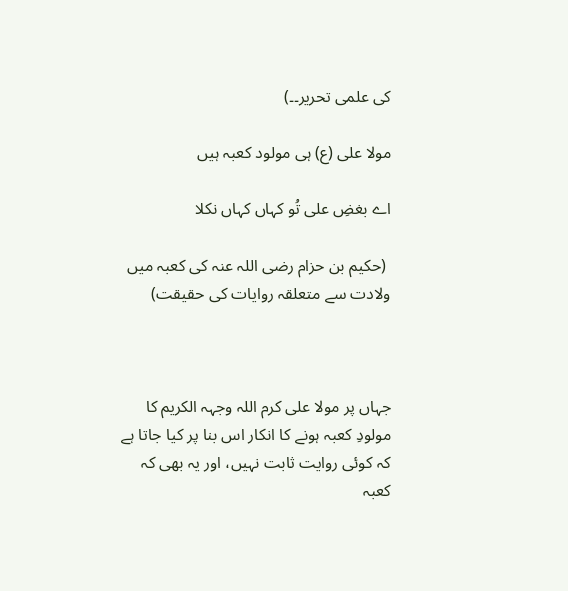کی علمی تحریر۔۔)

مولا علی (ع) ہی مولود کعبہ ہیں

اے بغضِ علی تُو کہاں کہاں نکلا

 (حکیم بن حزام رضی اللہ عنہ کی کعبہ میں ولادت سے متعلقہ روایات کی حقیقت)



جہاں پر مولا علی کرم اللہ وجہہ الکریم کا مولودِ کعبہ ہونے کا انکار اس بنا پر کیا جاتا ہے کہ کوئی روایت ثابت نہیں، اور یہ بھی کہ کعبہ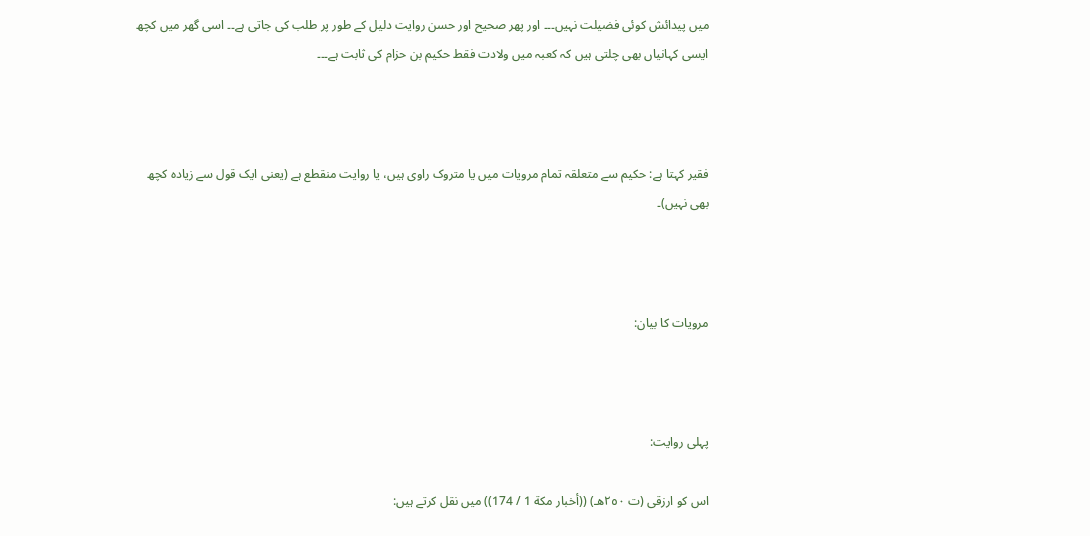میں پیدائش کوئی فضیلت نہیں۔۔۔ اور پھر صحیح اور حسن روایت دلیل کے طور پر طلب کی جاتی ہے۔۔ اسی گھر میں کچھ ایسی کہانیاں بھی چلتی ہیں کہ کعبہ میں ولادت فقط حکیم بن حزام کی ثابت ہے۔۔۔



فقیر کہتا ہے: حکیم سے متعلقہ تمام مرویات میں یا متروک راوی ہیں، یا روایت منقطع ہے (یعنی ایک قول سے زیادہ کچھ بھی نہیں)۔



مرویات کا بیان:



پہلی روایت:

اس کو ارزقی (ت ٢٥٠هـ) ((أخبار مكة 1 / 174)) میں نقل کرتے ہیں: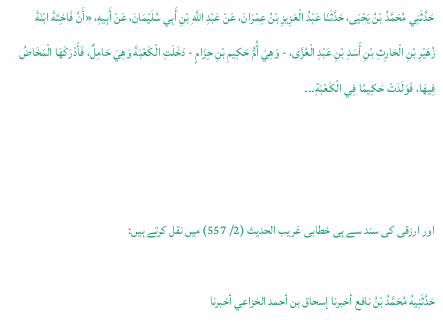حَدَّثَنِي مُحَمَّدُ بْنُ يَحْيَى، حَدَّثَنَا عَبْدُ الْعَزِيزِ بْنُ عِمْرَانَ، عَنْ عَبْدِ اللَّهِ بْنِ أَبِي سُلَيْمَانَ، عَنْ أَبِيهِ، «أَنَّ فَاخِتَةَ ابْنَةَ زُهَيْرِ بْنِ الْحَارِثِ بْنِ أَسَدِ بْنِ عَبْدِ الْعُزَّى، - وَهِيَ أُمُّ ‌حَكِيمِ ‌بْنِ ‌حِزَامٍ - دَخَلَتِ ‌الْكَعْبَةَ وَهِيَ حَامِلٌ، فَأَدْرَكَهَا الْمَخَاضُ فِيهَا، فَوَلَدَتْ حَكِيمًا فِي ‌الْكَعْبَةِ۔۔۔



اور ارزقی کی سند سے ہی خطابی غریب الحدیث (2/ 557) میں نقل کرتے ہیں:

حَدَّثَنِيهُ مُحَمَّدُ بْنُ نافع أخبرنا إسحاق بن أحمد الخزاعي أخبرنا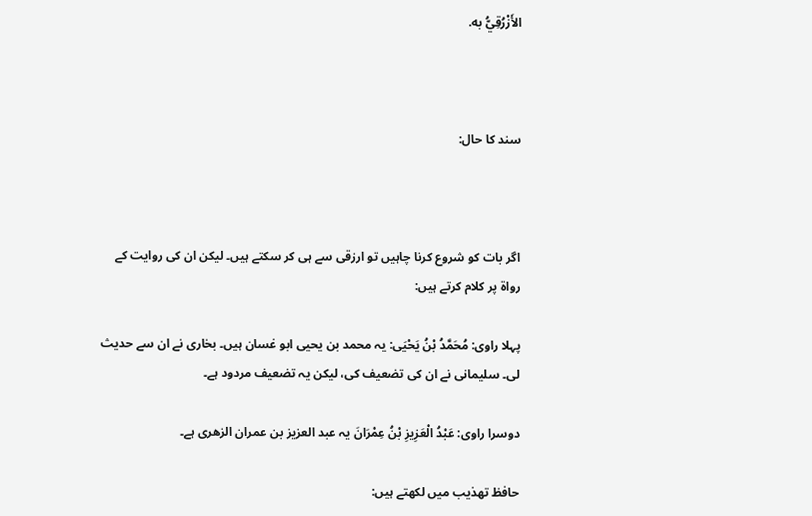الأَزْرُقِيُّ به.



سند کا حال:



اگر بات کو شروع کرنا چاہیں تو ارزقی سے ہی کر سکتے ہیں۔ لیکن ان کی روایت کے رواۃ پر کلام کرتے ہیں:

پہلا راوی: مُحَمَّدُ بْنُ يَحْيَى: یہ محمد بن یحیی ابو غسان ہیں۔ بخاری نے ان سے حدیث لی۔ سلیمانی نے ان کی تضعیف کی، لیکن یہ تضعیف مردود ہے۔

دوسرا راوی: عَبْدُ الْعَزِيزِ بْنُ عِمْرَانَ یہ عبد العزیز بن عمران الزھری ہے۔

حافظ تھذیب میں لکھتے ہیں: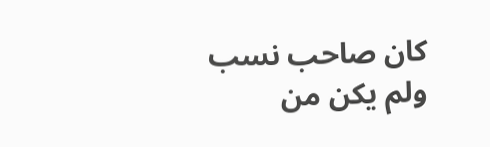كان صاحب نسب ولم يكن من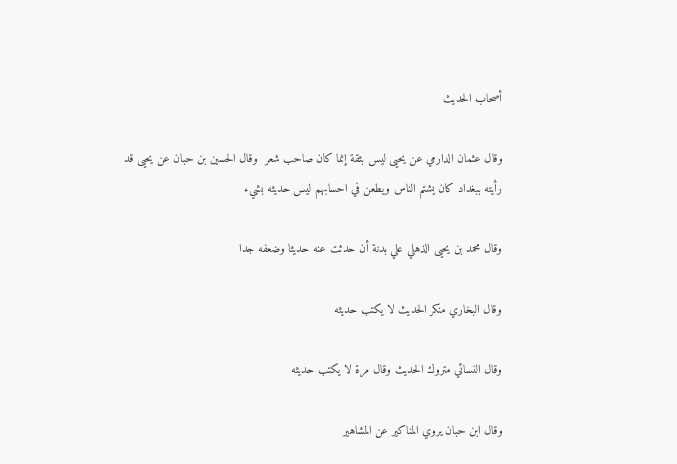أصحاب الحديث

وقال عثمان الدارمي عن يحيى ليس بثقة إنما كان صاحب شعر  وقال الحسين بن حبان عن يحيى قد رأيته ببغداد كان يشتم الناس ويطعن في احسابهم ليس حديثه بشيء

وقال محمد بن يحيى الذهلي علي بدنة أن حدثت عنه حديثا وضعفه جدا

وقال البخاري منكر الحديث لا يكتب حديثه

وقال النسائي متروك الحديث وقال مرة لا يكتب حديثه

وقال ابن حبان يروي المناكير عن المشاهير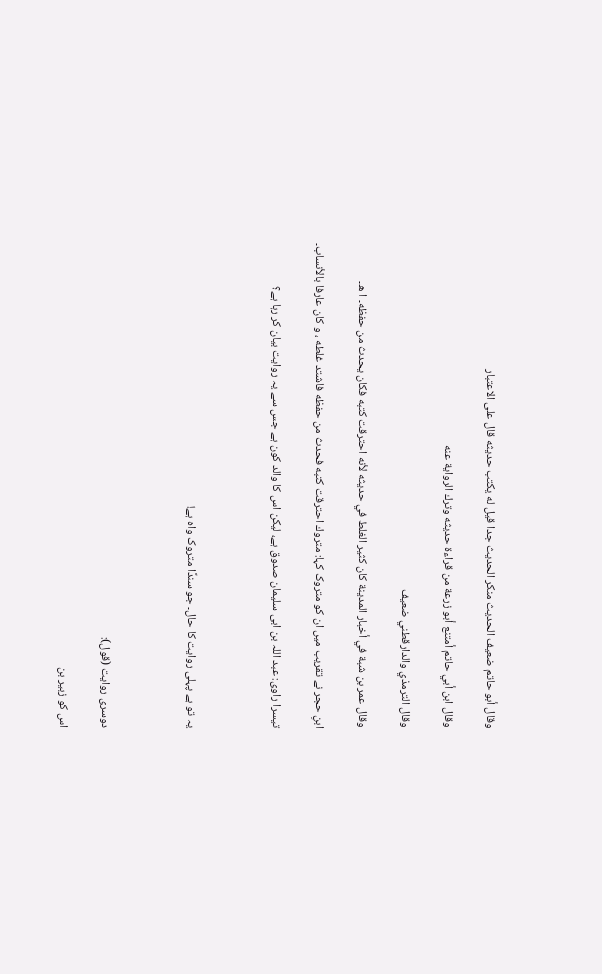وقال أبو حاتم ضعيف الحديث منكر الحديث جدا قيل له يكتب حديثه قال على الاعتبار

وقال ابن أبي حاتم أمتنع أبو زرعة من قراءة حديثه وترك الرواية عنه

وقال الترمذي والدارقطني ضعيف

وقال عمر بن شبة في أخبار المدينة كان كثير الغلط في حديثه لأنه احترقت كتبه فكان يحدث من حفظه۔ ا ھ۔

ابنِ حجر نے تقریب میں ان کو متروک کہا: متروك احترقت كتبه فحدث من حفظه فاشتد غلطه ، و كان عارفا بالأنساب۔

تیسرا راوی: عبد اللہ بن ابی سلیمان صدوق ہے، لیکن اس کا والد کون ہے جس سے یہ روایت بیان کر رہا ہے؟



یہ تو ہے پہلی روایت کا حال۔ جو سندًا متروک واہ ہے!



دوسری روایت (قول):

اس کو زبیر بن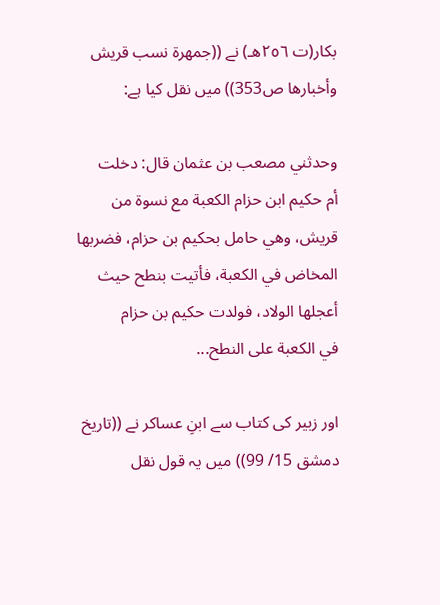بکار(ت ٢٥٦هـ) نے ((جمهرة نسب قريش وأخبارها ص353)) میں نقل کیا ہے:

وحدثني مصعب بن عثمان قال: دخلت أم ‌حكيم ‌ابن ‌حزام ‌الكعبة مع نسوة من قريش، وهي حامل بحكيم بن حزام، فضربها المخاض في ‌الكعبة، فأتيت بنطح حيث أعجلها الولاد، فولدت ‌حكيم ‌بن ‌حزام في ‌الكعبة على النطح...

اور زبیر کی کتاب سے ابنِ عساکر نے ((تاريخ دمشق 15/ 99)) میں یہ قول نقل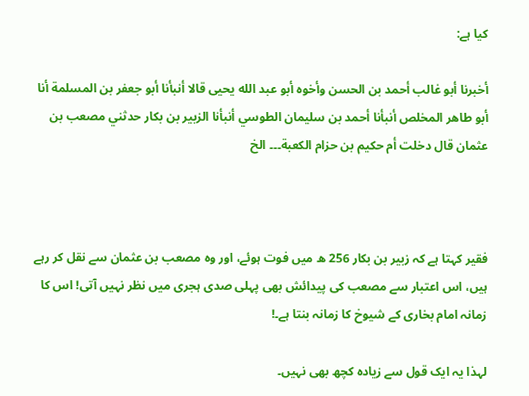کیا ہے:

أخبرنا أبو غالب أحمد بن الحسن وأخوه أبو عبد الله يحيى قالا أنبأنا أبو جعفر بن المسلمة أنا أبو طاهر المخلص أنبأنا أحمد بن سليمان الطوسي أنبأنا الزبير بن بكار حدثني مصعب بن عثمان قال دخلت أم ‌حكيم ‌بن ‌حزام ‌الكعبة۔۔۔ الخ



فقیر کہتا ہے کہ زبیر بن بکار 256 ھ میں فوت ہوئے، اور وہ مصعب بن عثمان سے نقل کر رہے ہیں، اس اعتبار سے مصعب کی پیدائش بھی پہلی صدی ہجری میں نظر نہیں آتی! اس کا زمانہ امام بخاری کے شیوخ کا زمانہ بنتا ہے۔!

لہذا یہ ایک قول سے زیادہ کچھ بھی نہیں۔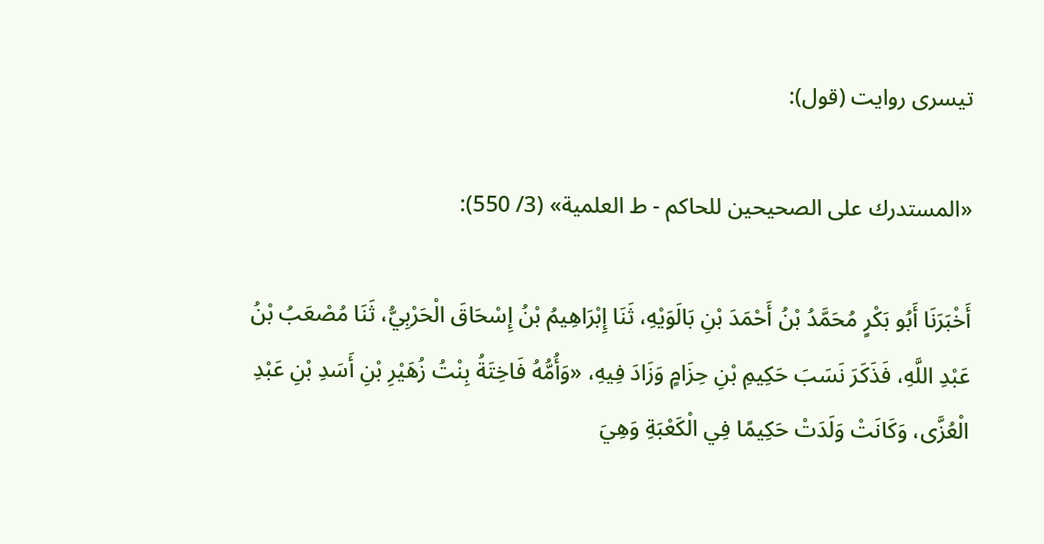تیسری روایت (قول):

«المستدرك على الصحيحين للحاكم - ط العلمية» (3/ 550):

أَخْبَرَنَا أَبُو بَكْرٍ مُحَمَّدُ بْنُ أَحْمَدَ بْنِ بَالَوَيْهِ، ثَنَا إِبْرَاهِيمُ بْنُ إِسْحَاقَ الْحَرْبِيُّ، ثَنَا مُصْعَبُ بْنُ عَبْدِ اللَّهِ، فَذَكَرَ نَسَبَ حَكِيمِ بْنِ حِزَامٍ وَزَادَ فِيهِ، «وَأُمُّهُ فَاخِتَةُ بِنْتُ زُهَيْرِ بْنِ أَسَدِ بْنِ عَبْدِ الْعُزَّى، وَكَانَتْ وَلَدَتْ حَكِيمًا فِي الْكَعْبَةِ وَهِيَ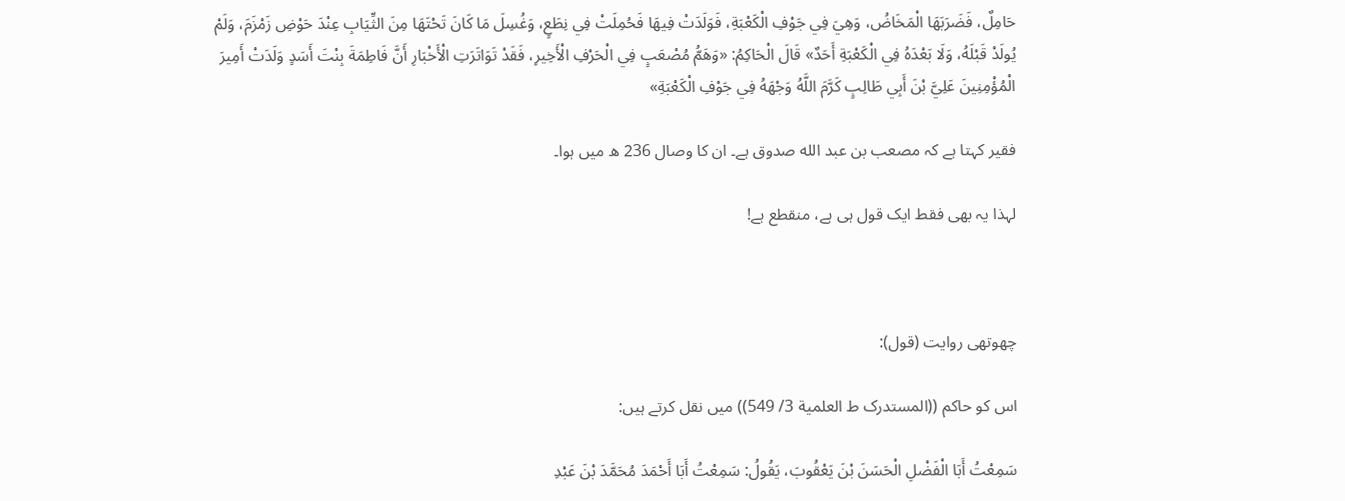حَامِلٌ، فَضَرَبَهَا الْمَخَاضُ، وَهِيَ فِي جَوْفِ الْكَعْبَةِ، فَوَلَدَتْ فِيهَا فَحُمِلَتْ فِي نِطَعٍ، وَغُسِلَ مَا كَانَ تَحْتَهَا مِنَ الثِّيَابِ عِنْدَ حَوْضِ زَمْزَمَ، وَلَمْ يُولَدْ قَبْلَهُ، وَلَا بَعْدَهُ فِي الْكَعْبَةِ أَحَدٌ» قَالَ الْحَاكِمُ: «وَهَمُّ مُصْعَبٍ فِي الْحَرْفِ الْأَخِيرِ، فَقَدْ تَوَاتَرَتِ الْأَخْبَارِ أَنَّ فَاطِمَةَ بِنْتَ أَسَدٍ وَلَدَتْ أَمِيرَ الْمُؤْمِنِينَ عَلِيَّ بْنَ أَبِي طَالِبٍ كَرَّمَ اللَّهُ وَجْهَهُ فِي جَوْفِ الْكَعْبَةِ»

فقیر کہتا ہے کہ مصعب بن عبد الله صدوق ہے۔ ان کا وصال 236 ھ میں ہوا۔

لہذا یہ بھی فقط ایک قول ہی ہے، منقطع ہے!



چھوتھی روایت (قول):

اس کو حاکم ((المستدرک ط العلمية 3/ 549)) میں نقل کرتے ہیں:

سَمِعْتُ أَبَا الْفَضْلِ الْحَسَنَ بْنَ يَعْقُوبَ، يَقُولُ: سَمِعْتُ أَبَا أَحْمَدَ مُحَمَّدَ بْنَ عَبْدِ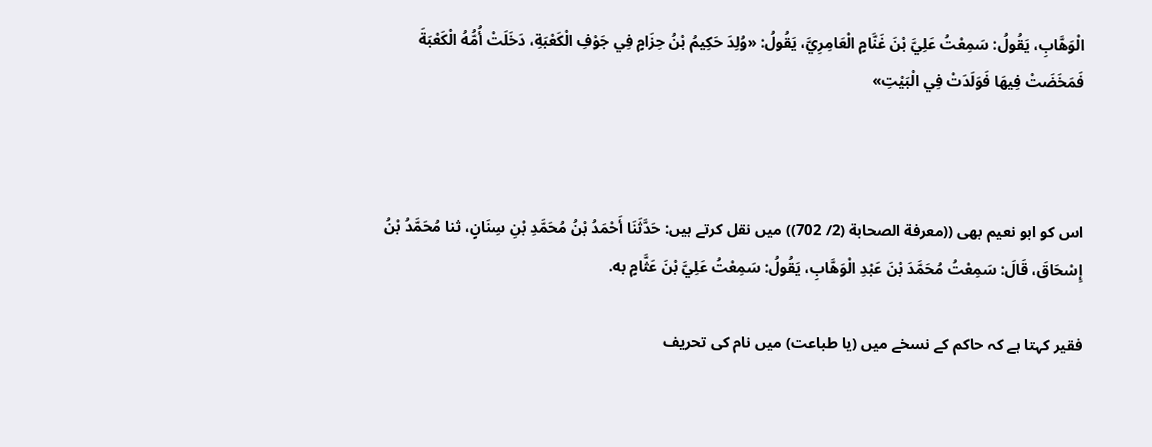الْوَهَّابِ، يَقُولُ: سَمِعْتُ عَلِيَّ بْنَ غَنَّامٍ الْعَامِرِيَّ، يَقُولُ: «وُلِدَ ‌حَكِيمُ ‌بْنُ ‌حِزَامٍ فِي جَوْفِ ‌الْكَعْبَةِ، دَخَلَتْ أُمُّهُ ‌الْكَعْبَةَ فَمَخَضَتْ فِيهَا فَوَلَدَتْ فِي الْبَيْتِ»



اس کو ابو نعیم بھی ((معرفة الصحابة (2/ 702)) میں نقل کرتے ہیں: حَدَّثَنَا أَحْمَدُ بْنُ مُحَمَّدِ بْنِ سِنَانٍ، ثنا مُحَمَّدُ بْنُ إِسْحَاقَ، قَالَ: سَمِعْتُ مُحَمَّدَ بْنَ عَبْدِ الْوَهَّابِ، يَقُولُ: سَمِعْتُ عَلِيَّ بْنَ عَثَّامٍ به.

فقیر کہتا ہے کہ حاکم کے نسخے میں (یا طباعت) میں نام کی تحریف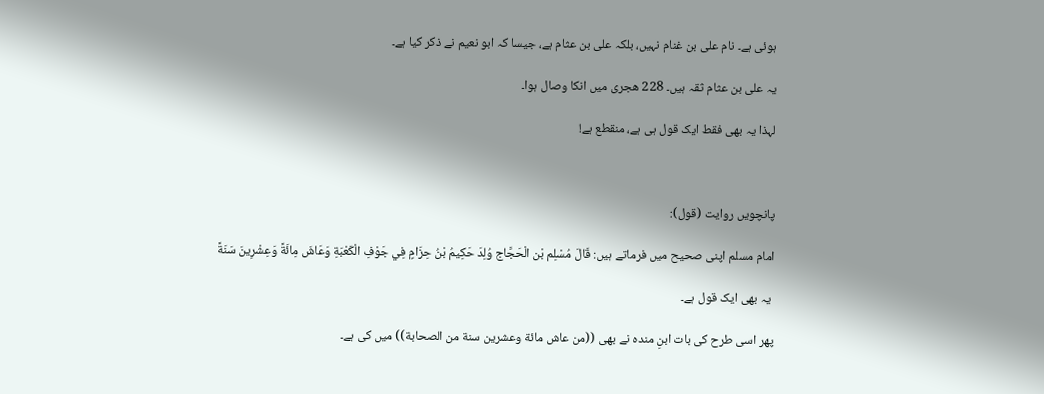ہوئی ہے۔ نام علی بن غنام نہیں، بلکہ علی بن عثام ہے، جیسا کہ ابو نعیم نے ذکر کیا ہے۔

یہ علی بن عثام ثقہ ہیں۔ 228 ھجری میں انکا وصال ہوا۔

لہذا یہ بھی فقط ایک قول ہی ہے، منقطع ہے!



پانچویں روایت (قول):

امام مسلم اپنی صحیح میں فرماتے ہیں: قَالَ مُسْلِم بْن الْحَجَّاج وُلِدَ حَكِيمُ بْنُ حِزَامٍ فِي جَوْفِ الْكَعْبَةِ وَعَاشَ مِائَةً وَعِشْرِينَ سَنَةً

 یہ بھی ایک قول ہے۔

پھر اسی طرح کی بات ابنِ مندہ نے بھی ((من عاش مائة وعشرين سنة من الصحابة)) میں کی ہے۔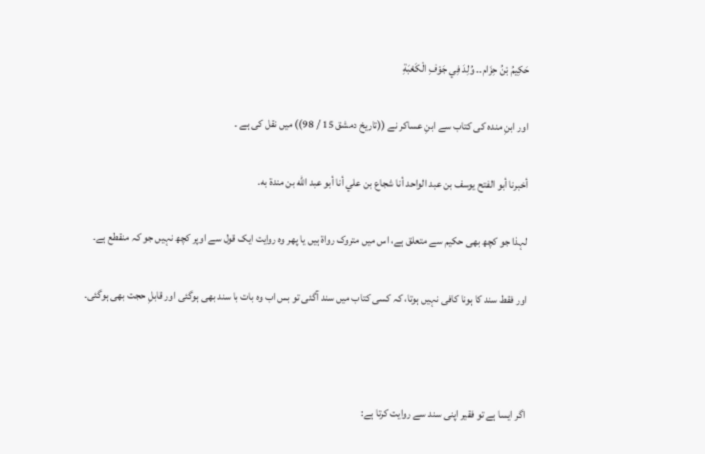حَكِيمُ ‌بْنُ ‌حِزَام۔۔ وُلِدَ فِي جَوْفِ ‌الْكَعْبَةِ

اور ابنِ مندہ کی کتاب سے ابنِ عساکر نے ((تاریخ دمشق 15 / 98)) میں نقل کی ہے ۔

أخبرنا أبو الفتح يوسف بن عبد الواحد أنا شجاع بن علي أنا أبو عبد الله بن مندة به.

لہذا جو کچھ بھی حکیم سے متعلق ہے، اس میں متروک رواۃ ہیں یا پھر وہ روایت ایک قول سے اوپر کچھ نہیں جو کہ منقطع ہے۔

اور فقط سند کا ہونا کافی نہیں ہوتا، کہ کسی کتاب میں سند آگئی تو بس اب وہ بات با سند بھی ہوگئی اور قابلِ حجت بھی ہوگئی۔



اگر ایسا ہے تو فقیر اپنی سند سے روایت کرتا ہے: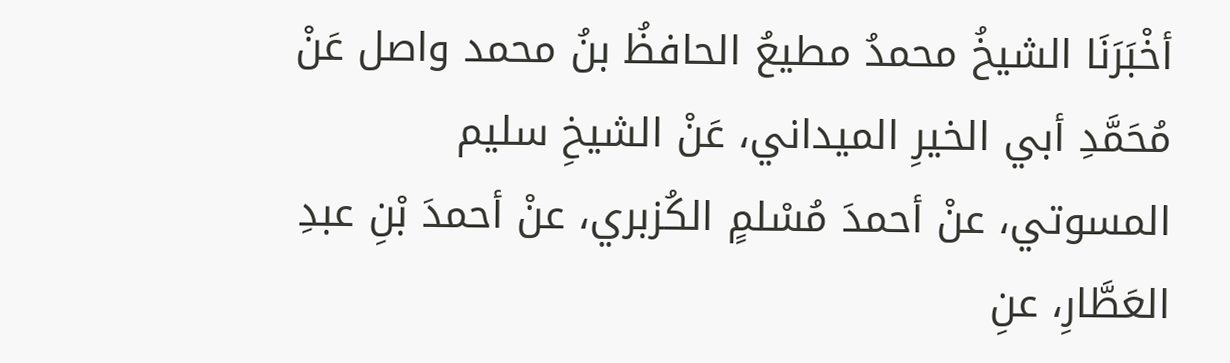أخْبَرَنَا الشيخُ محمدُ مطيعُ الحافظُ بنُ محمد واصل عَنْ مُحَمَّدِ أبي الخيرِ الميداني، عَنْ الشيخِ سليم المسوتي، عنْ أحمدَ مُسْلمٍ الكُزبري، عنْ أحمدَ بْنِ عبدِ العَطَّارِ، عنِ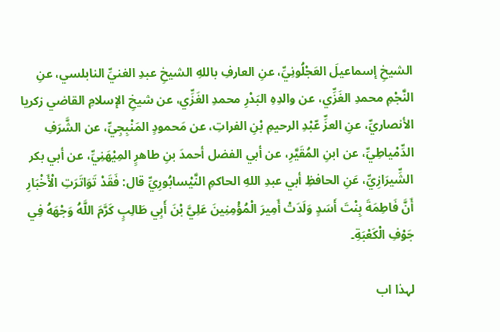الشيخِ إسماعيلَ العَجْلُونِيِّ، عنِ العارفِ باللهِ الشيخِ عبدِ الغنيِّ النابلسي، عنِ النَّجْمِ محمدِ الغَزِّي، عن والدِهِ البَدْرِ محمدِ الغَزِّي، عن شيخِ الإسلامِ القاضي زكريا الأنصاريِّ، عنِ العزِّ عّبْدِ الرحيمِ بْنِ الفراتِ، عن مَحمودٍ المَنْبِجِيِّ، عن الشَّرَفِ الدِّمْياطِيِّ، عن ابنِ المُقَيَّرِ، عن أبي الفضل أحمدَ بنِ طاهرٍ المِيْهَنِيِّ، عن أبي بكر الشِّيرَازِيِّ، عَنِ الحافظِ أبي عبدِ اللهِ الحاكمِ النَّيْسابُورِيِّ قال: فَقَدْ تَوَاتَرَتِ الْأَخْبَارِ أَنَّ فَاطِمَةَ بِنْتَ أَسَدٍ وَلَدَتْ أَمِيرَ الْمُؤْمِنِينَ عَلِيَّ بْنَ أَبِي طَالِبٍ كَرَّمَ اللَّهُ وَجْهَهُ فِي جَوْفِ الْكَعْبَةِ۔

لہذا اب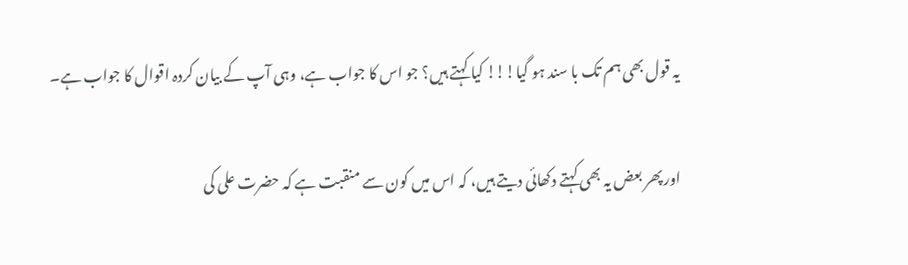یہ قول بھی ہم تک با سند ہو گیا!!! کیا کہتے ہیں؟ جو اس کا جواب ہے، وہی آپ کے بیان کردہ اقوال کا جواب ہے۔

اور پھر بعض یہ بھی کہتے دکھائی دیتے ہیں، کہ اس میں کون سے منقبت ہے کہ حضرت علی کی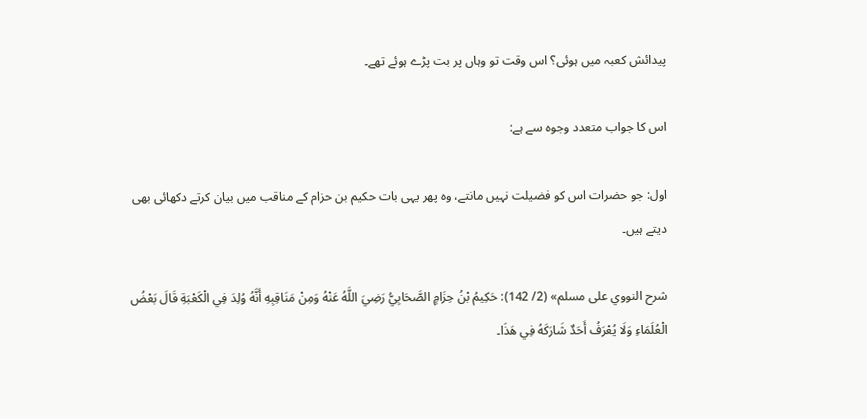پیدائش کعبہ میں ہوئی؟ اس وقت تو وہاں پر بت پڑے ہوئے تھے۔

اس کا جواب متعدد وجوہ سے ہے:

اول: جو حضرات اس کو فضیلت نہیں مانتے، وہ پھر یہی بات حکیم بن حزام کے مناقب میں بیان کرتے دکھائی بھی دیتے ہیں۔

شرح النووي على مسلم» (2/ 142): حَكِيمُ ‌بْنُ ‌حِزَامٍ الصَّحَابِيُّ رَضِيَ اللَّهُ عَنْهُ وَمِنْ مَنَاقِبِهِ أَنَّهُ وُلِدَ فِي ‌الْكَعْبَةِ قَالَ بَعْضُ الْعُلَمَاءِ وَلَا يُعْرَفُ أَحَدٌ شَارَكَهُ فِي هَذَا۔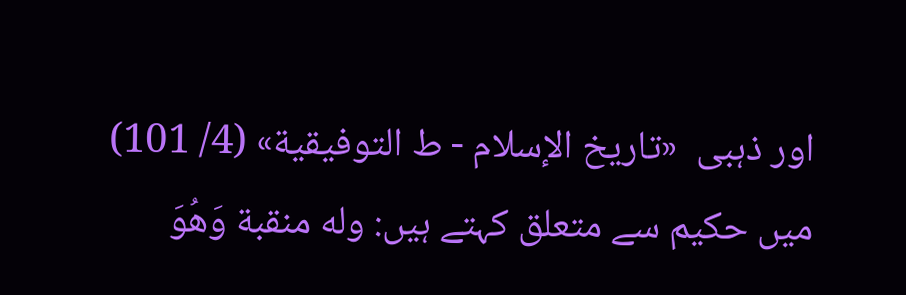اور ذہبی  «تاريخ الإسلام - ط التوفيقية» (4/ 101) میں حکیم سے متعلق کہتے ہیں: وله منقبة وَهُوَ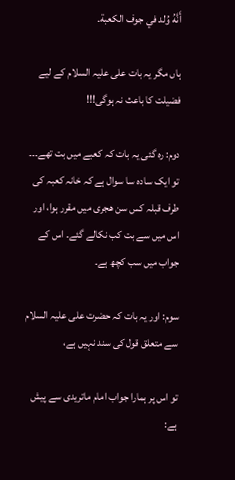أَنَّهُ وُلد في جوف ‌الكعبة۔

ہاں مگر یہ بات علی علیہ السلام کے لیے فضیلت کا باعث نہ ہوگی!!!

دوم: رہ گئی یہ بات کہ کعبے میں بت تھے۔۔۔ تو ایک سادہ سا سوال ہے کہ خانہ کعبہ کی طرف قبلہ کس سن ھجری میں مقرر ہوا، اور اس میں سے بت کب نکالے گئے۔ اس کے جواب میں سب کچھ ہے۔

سوم: اور یہ بات کہ حضرت علی علیہ السلام سے متعلق قول کی سند نہیں ہے،

تو اس پر ہمارا جواب امام ماتریدی سے پیش ہے: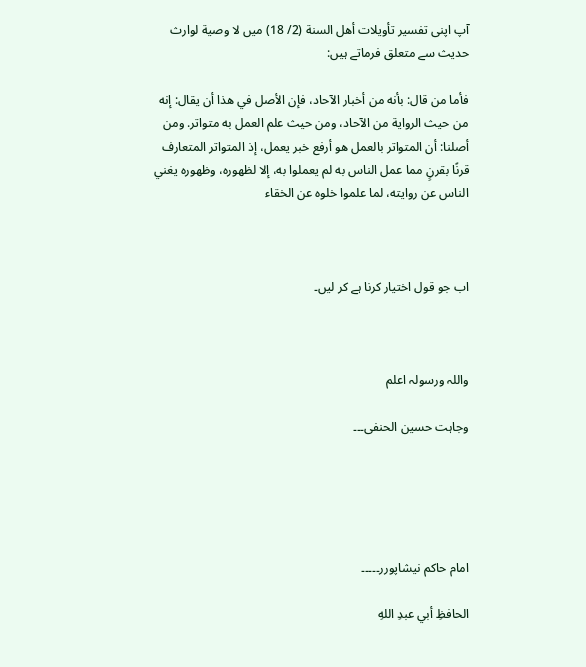آپ اپنی تفسیر تأويلات أهل السنة (2/ 18) میں لا وصية لوارث حدیث سے متعلق فرماتے ہیں:

فأما من قال: بأنه من أخبار الآحاد، فإن الأصل في هذا أن يقال: إنه من حيث الرواية من الآحاد، ومن حيث علم العمل به متواتر. ومن أصلنا: أن ‌المتواتر بالعمل هو أرفع خبر يعمل، إذ ‌المتواتر المتعارف قرنًا بقرنٍ مما عمل الناس به لم يعملوا به، إلا لظهوره، وظهوره يغني الناس عن روايته، لما علموا خلوه عن الخقاء



اب جو قول اختیار کرنا ہے کر لیں۔



واللہ ورسولہ اعلم

وجاہت حسین الحنفی۔۔۔





امام حاکم نیشاپورر۔۔۔۔۔

الحافظِ أبي عبدِ اللهِ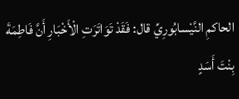الحاكمِ النَّيْسابُورِيِّ قال: فَقَدْ تَوَاتَرَتِ الْأَخْبَارِ أَنَّ فَاطِمَةَ بِنْتَ أَسَدٍ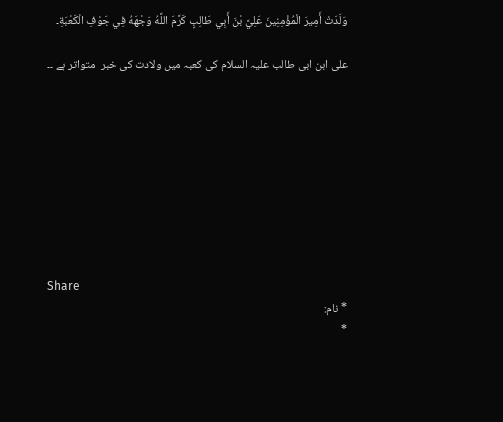وَلَدَتْ أَمِيرَ الْمُؤْمِنِينَ عَلِيَّ بْنَ أَبِي طَالِبٍ كَرَّمَ اللَّهُ وَجْهَهُ فِي جَوْفِ الْكَعْبَةِ۔

علی ابن ابی طالب علیہ السلام کی کعبہ میں ولادت کی خبر  متواتر ہے ۔۔









Share
* نام:
*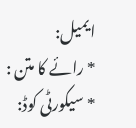ایمیل:
* رائے کا متن :
* سیکورٹی کوڈ: